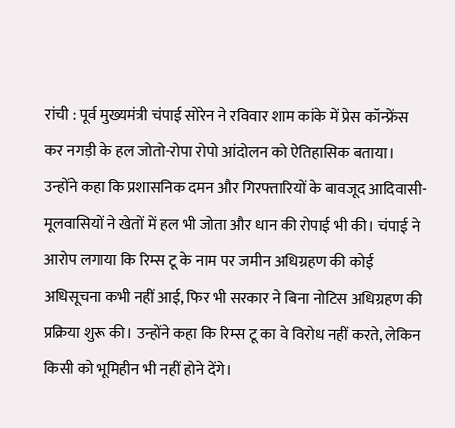रांची : पूर्व मुख्यमंत्री चंपाई सोरेन ने रविवार शाम कांके में प्रेस कॉन्फ्रेंस कर नगड़ी के हल जोतो-रोपा रोपो आंदोलन को ऐतिहासिक बताया। उन्होंने कहा कि प्रशासनिक दमन और गिरफ्तारियों के बावजूद आदिवासी-मूलवासियों ने खेतों में हल भी जोता और धान की रोपाई भी की। चंपाई ने आरोप लगाया कि रिम्स टू के नाम पर जमीन अधिग्रहण की कोई अधिसूचना कभी नहीं आई, फिर भी सरकार ने बिना नोटिस अधिग्रहण की प्रक्रिया शुरू की। उन्होंने कहा कि रिम्स टू का वे विरोध नहीं करते, लेकिन किसी को भूमिहीन भी नहीं होने देंगे।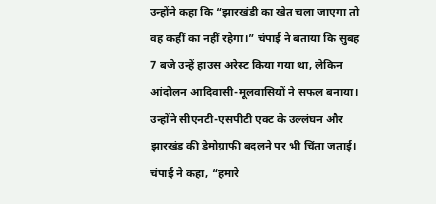उन्होंने कहा कि “झारखंडी का खेत चला जाएगा तो वह कहीं का नहीं रहेगा।” चंपाई ने बताया कि सुबह 7 बजे उन्हें हाउस अरेस्ट किया गया था, लेकिन आंदोलन आदिवासी-मूलवासियों ने सफल बनाया। उन्होंने सीएनटी-एसपीटी एक्ट के उल्लंघन और झारखंड की डेमोग्राफी बदलने पर भी चिंता जताई। चंपाई ने कहा, “हमारे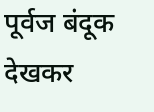पूर्वज बंदूक देखकर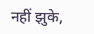नहीं झुके,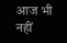आज भी नहीं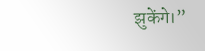झुकेंगे।”